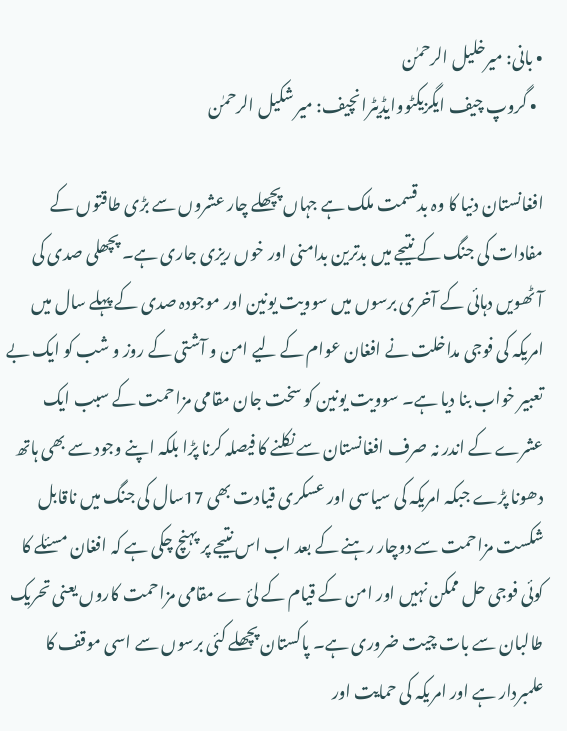• بانی: میرخلیل الرحمٰن
  • گروپ چیف ایگزیکٹووایڈیٹرانچیف: میر شکیل الرحمٰن

افغانستان دنیا کا وہ بدقسمت ملک ہے جہاں پچھلے چار عشروں سے بڑی طاقتوں کے مفادات کی جنگ کے نتیجے میں بدترین بدامنی اور خوں ریزی جاری ہے۔ پچھلی صدی کی آٹھویں دہائی کے آخری برسوں میں سوویت یونین اور موجودہ صدی کے پہلے سال میں امریکہ کی فوجی مداخلت نے افغان عوام کے لیے امن و آشتی کے روز و شب کو ایک بے تعبیر خواب بنا دیا ہے۔ سوویت یونین کو سخت جان مقامی مزاحمت کے سبب ایک عشرے کے اندر نہ صرف افغانستان سے نکلنے کا فیصلہ کرنا پڑا بلکہ اپنے وجود سے بھی ہاتھ دھونا پڑے جبکہ امریکہ کی سیاسی اور عسکری قیادت بھی 17سال کی جنگ میں ناقابل شکست مزاحمت سے دوچار رہنے کے بعد اب اس نتیجے پر پہنچ چکی ہے کہ افغان مسئلے کا کوئی فوجی حل ممکن نہیں اور امن کے قیام کے لئ ے مقامی مزاحمت کاروں یعنی تحریک طالبان سے بات چیت ضروری ہے۔ پاکستان پچھلے کئی برسوں سے اسی موقف کا علمبردار ہے اور امریکہ کی حمایت اور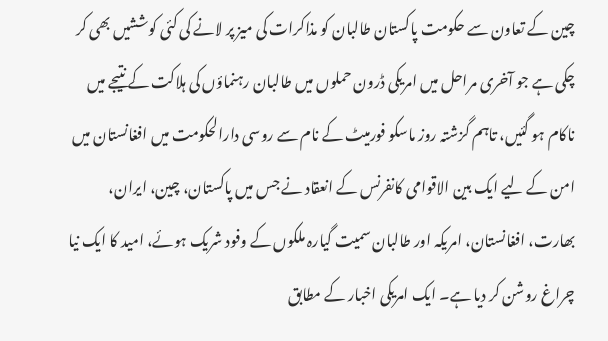چین کے تعاون سے حکومت پاکستان طالبان کو مذاکرات کی میز پر لانے کی کئی کوششیں بھی کر چکی ہے جو آخری مراحل میں امریکی ڈرون حملوں میں طالبان رہنماؤں کی ہلاکت کے نتیجے میں ناکام ہو گئیں، تاہم گزشتہ روز ماسکو فورمیٹ کے نام سے روسی دارالحکومت میں افغانستان میں امن کے لیے ایک بین الاقوامی کانفرنس کے انعقاد نے جس میں پاکستان، چین، ایران، بھارت، افغانستان، امریکہ اور طالبان سمیت گیارہ ملکوں کے وفود شریک ہوئے، امید کا ایک نیا چراغ روشن کر دیا ہے۔ ایک امریکی اخبار کے مطابق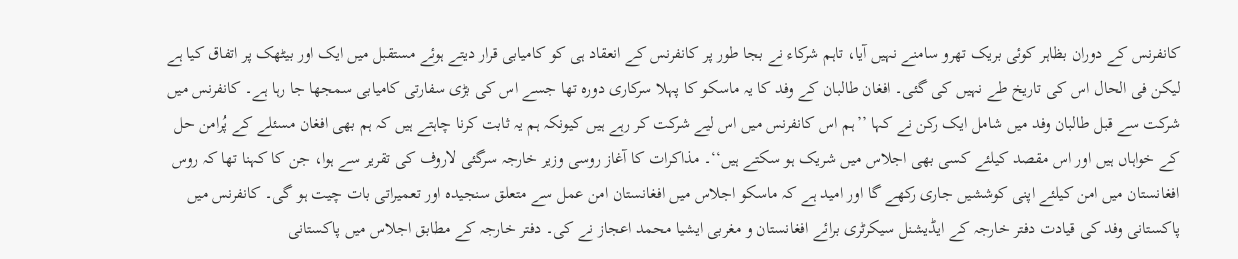کانفرنس کے دوران بظاہر کوئی بریک تھرو سامنے نہیں آیا، تاہم شرکاء نے بجا طور پر کانفرنس کے انعقاد ہی کو کامیابی قرار دیتے ہوئے مستقبل میں ایک اور بیٹھک پر اتفاق کیا ہے لیکن فی الحال اس کی تاریخ طے نہیں کی گئی۔ افغان طالبان کے وفد کا یہ ماسکو کا پہلا سرکاری دورہ تھا جسے اس کی بڑی سفارتی کامیابی سمجھا جا رہا ہے۔ کانفرنس میں شرکت سے قبل طالبان وفد میں شامل ایک رکن نے کہا ’’ہم اس کانفرنس میں اس لیے شرکت کر رہے ہیں کیونکہ ہم یہ ثابت کرنا چاہتے ہیں کہ ہم بھی افغان مسئلے کے پُرامن حل کے خواہاں ہیں اور اس مقصد کیلئے کسی بھی اجلاس میں شریک ہو سکتے ہیں‘‘۔ مذاکرات کا آغاز روسی وزیر خارجہ سرگئی لاروف کی تقریر سے ہوا، جن کا کہنا تھا کہ روس افغانستان میں امن کیلئے اپنی کوششیں جاری رکھے گا اور امید ہے کہ ماسکو اجلاس میں افغانستان امن عمل سے متعلق سنجیدہ اور تعمیراتی بات چیت ہو گی۔ کانفرنس میں پاکستانی وفد کی قیادت دفتر خارجہ کے ایڈیشنل سیکرٹری برائے افغانستان و مغربی ایشیا محمد اعجاز نے کی۔ دفتر خارجہ کے مطابق اجلاس میں پاکستانی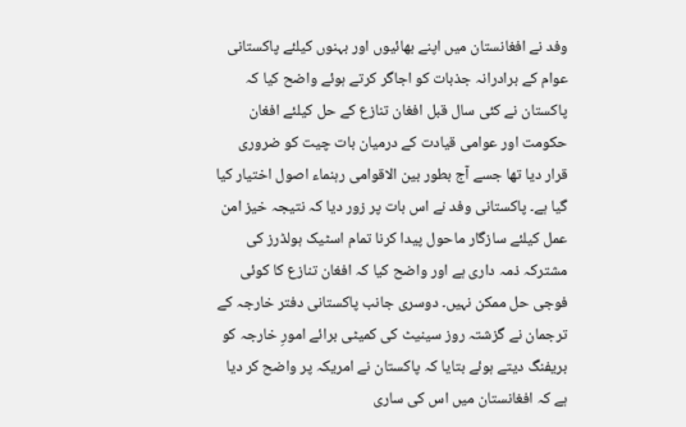وفد نے افغانستان میں اپنے بھائیوں اور بہنوں کیلئے پاکستانی عوام کے برادرانہ جذبات کو اجاگر کرتے ہوئے واضح کیا کہ پاکستان نے کئی سال قبل افغان تنازع کے حل کیلئے افغان حکومت اور عوامی قیادت کے درمیان بات چیت کو ضروری قرار دیا تھا جسے آج بطور بین الاقوامی رہنماء اصول اختیار کیا گیا ہے۔ پاکستانی وفد نے اس بات پر زور دیا کہ نتیجہ خیز امن عمل کیلئے سازگار ماحول پیدا کرنا تمام اسٹیک ہولڈرز کی مشترکہ ذمہ داری ہے اور واضح کیا کہ افغان تنازع کا کوئی فوجی حل ممکن نہیں۔ دوسری جانب پاکستانی دفتر خارجہ کے ترجمان نے گزشتہ روز سینیٹ کی کمیٹی برائے امورِ خارجہ کو بریفنگ دیتے ہوئے بتایا کہ پاکستان نے امریکہ پر واضح کر دیا ہے کہ افغانستان میں اس کی ساری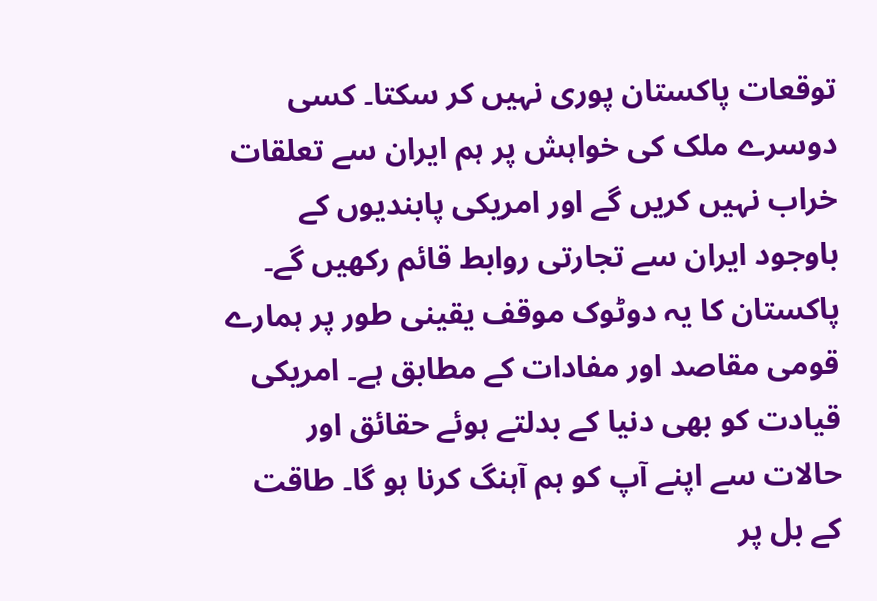توقعات پاکستان پوری نہیں کر سکتا۔ کسی دوسرے ملک کی خواہش پر ہم ایران سے تعلقات خراب نہیں کریں گے اور امریکی پابندیوں کے باوجود ایران سے تجارتی روابط قائم رکھیں گے۔ پاکستان کا یہ دوٹوک موقف یقینی طور پر ہمارے قومی مقاصد اور مفادات کے مطابق ہے۔ امریکی قیادت کو بھی دنیا کے بدلتے ہوئے حقائق اور حالات سے اپنے آپ کو ہم آہنگ کرنا ہو گا۔ طاقت کے بل پر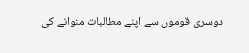دوسری قوموں سے اپنے مطالبات منوانے کی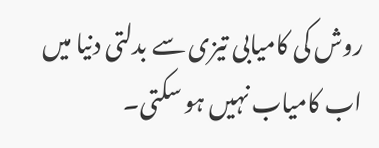روش کی کامیابی تیزی سے بدلتی دنیا میں اب کامیاب نہیں ہو سکتی۔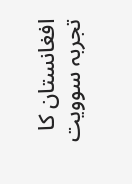افغانستان کا تجربہ سوویت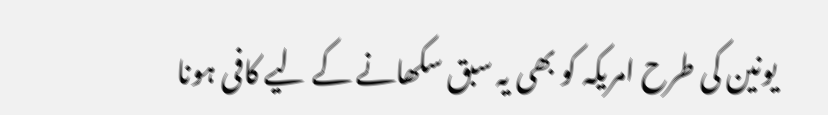یونین کی طرح امریکہ کو بھی یہ سبق سکھانے کے لیے کافی ہونا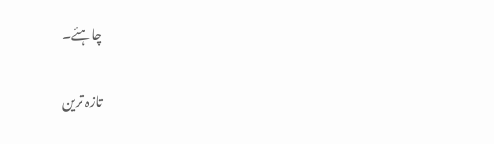چاہئے۔

تازہ ترین